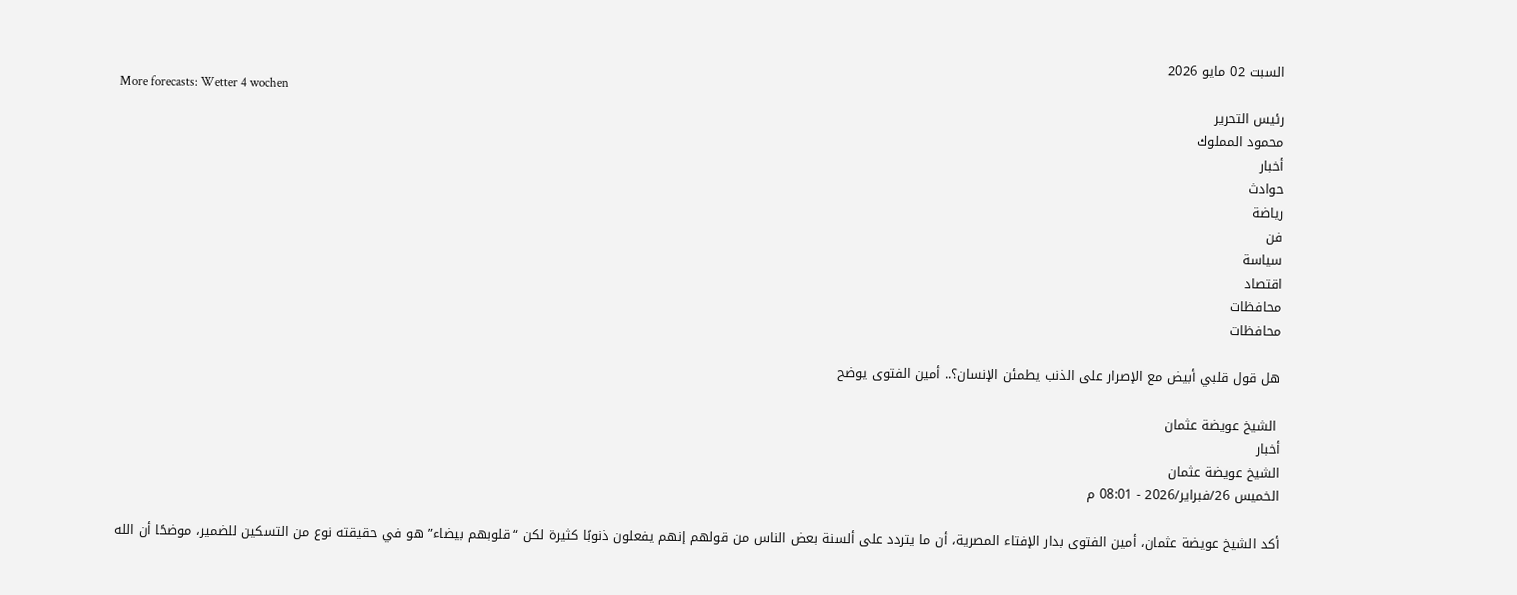السبت 02 مايو 2026
More forecasts: Wetter 4 wochen
رئيس التحرير
محمود المملوك
أخبار
حوادث
رياضة
فن
سياسة
اقتصاد
محافظات
محافظات

هل قول قلبي أبيض مع الإصرار على الذنب يطمئن الإنسان؟.. أمين الفتوى يوضح

 الشيخ عويضة عثمان
أخبار
الشيخ عويضة عثمان
الخميس 26/فبراير/2026 - 08:01 م

أكد الشيخ عويضة عثمان، أمين الفتوى بدار الإفتاء المصرية، أن ما يتردد على ألسنة بعض الناس من قولهم إنهم يفعلون ذنوبًا كثيرة لكن “قلوبهم بيضاء” هو في حقيقته نوع من التسكين للضمير، موضحًا أن الله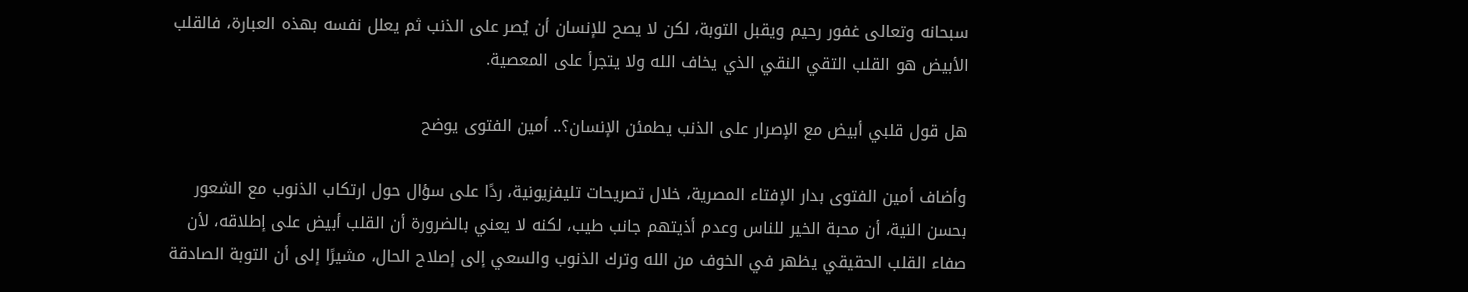سبحانه وتعالى غفور رحيم ويقبل التوبة، لكن لا يصح للإنسان أن يُصر على الذنب ثم يعلل نفسه بهذه العبارة، فالقلب الأبيض هو القلب التقي النقي الذي يخاف الله ولا يتجرأ على المعصية.

هل قول قلبي أبيض مع الإصرار على الذنب يطمئن الإنسان؟.. أمين الفتوى يوضح

وأضاف أمين الفتوى بدار الإفتاء المصرية، خلال تصريحات تليفزيونية، ردًا على سؤال حول ارتكاب الذنوب مع الشعور بحسن النية، أن محبة الخير للناس وعدم أذيتهم جانب طيب، لكنه لا يعني بالضرورة أن القلب أبيض على إطلاقه، لأن صفاء القلب الحقيقي يظهر في الخوف من الله وترك الذنوب والسعي إلى إصلاح الحال، مشيرًا إلى أن التوبة الصادقة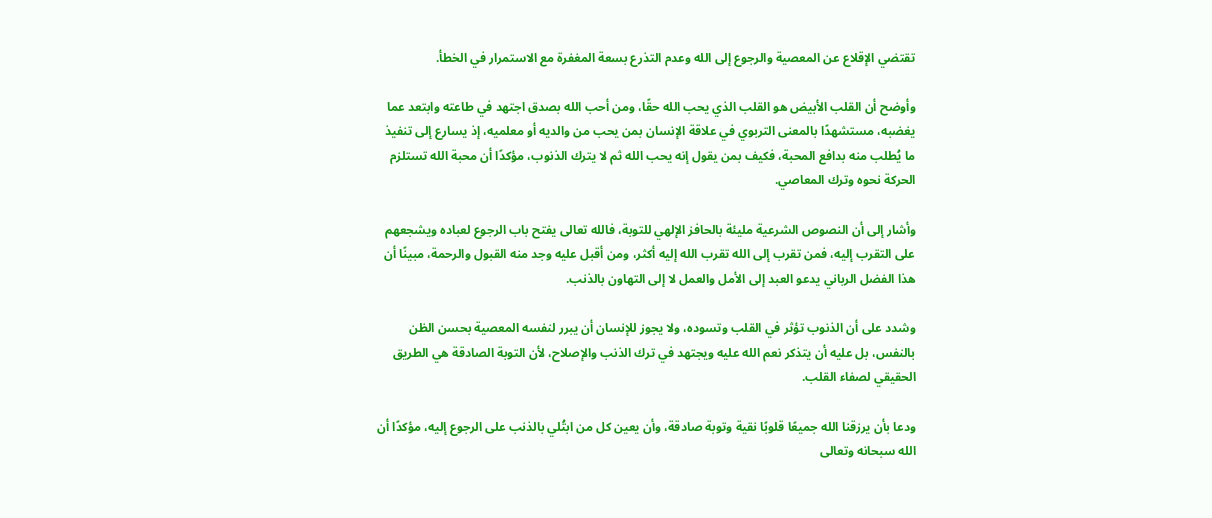تقتضي الإقلاع عن المعصية والرجوع إلى الله وعدم التذرع بسعة المغفرة مع الاستمرار في الخطأ.

وأوضح أن القلب الأبيض هو القلب الذي يحب الله حقًا، ومن أحب الله بصدق اجتهد في طاعته وابتعد عما يغضبه، مستشهدًا بالمعنى التربوي في علاقة الإنسان بمن يحب من والديه أو معلميه، إذ يسارع إلى تنفيذ ما يُطلب منه بدافع المحبة، فكيف بمن يقول إنه يحب الله ثم لا يترك الذنوب، مؤكدًا أن محبة الله تستلزم الحركة نحوه وترك المعاصي.

وأشار إلى أن النصوص الشرعية مليئة بالحافز الإلهي للتوبة، فالله تعالى يفتح باب الرجوع لعباده ويشجعهم على التقرب إليه، فمن تقرب إلى الله تقرب الله إليه أكثر، ومن أقبل عليه وجد منه القبول والرحمة، مبينًا أن هذا الفضل الرباني يدعو العبد إلى الأمل والعمل لا إلى التهاون بالذنب.

وشدد على أن الذنوب تؤثر في القلب وتسوده، ولا يجوز للإنسان أن يبرر لنفسه المعصية بحسن الظن بالنفس، بل عليه أن يتذكر نعم الله عليه ويجتهد في ترك الذنب والإصلاح، لأن التوبة الصادقة هي الطريق الحقيقي لصفاء القلب.

ودعا بأن يرزقنا الله جميعًا قلوبًا نقية وتوبة صادقة، وأن يعين كل من ابتُلي بالذنب على الرجوع إليه، مؤكدًا أن الله سبحانه وتعالى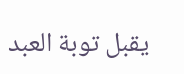يقبل توبة العبد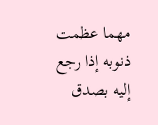مهما عظمت ذنوبه إذا رجع إليه بصدق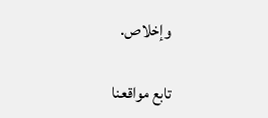وإخلاص.

تابع مواقعنا